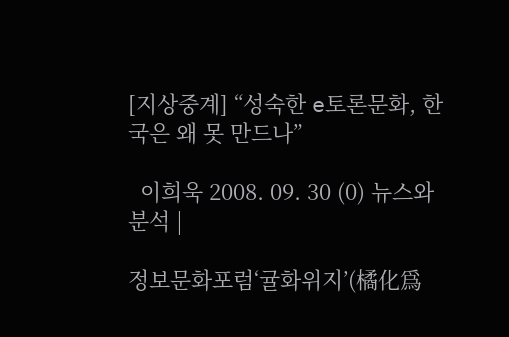[지상중계] “성숙한 e토론문화, 한국은 왜 못 만드나”

  이희욱 2008. 09. 30 (0) 뉴스와 분석 |

정보문화포럼‘귤화위지’(橘化爲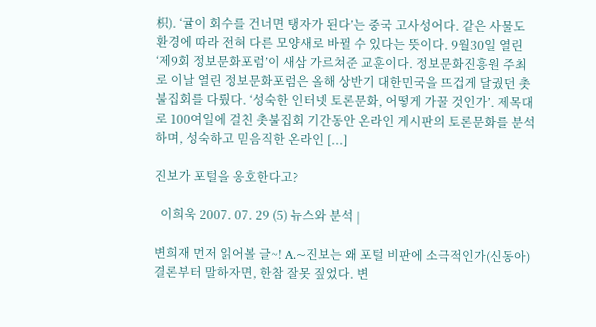枳). ‘귤이 회수를 건너면 탱자가 된다’는 중국 고사성어다. 같은 사물도 환경에 따라 전혀 다른 모양새로 바뀔 수 있다는 뜻이다. 9월30일 열린 ‘제9회 정보문화포럼’이 새삼 가르쳐준 교훈이다. 정보문화진흥원 주최로 이날 열린 정보문화포럼은 올해 상반기 대한민국을 뜨겁게 달궜던 촛불집회를 다뤘다. ‘성숙한 인터넷 토론문화, 어떻게 가꿀 것인가’. 제목대로 100여일에 걸친 촛불집회 기간동안 온라인 게시판의 토론문화를 분석하며, 성숙하고 믿음직한 온라인 [...]

진보가 포털을 옹호한다고?

  이희욱 2007. 07. 29 (5) 뉴스와 분석 |

변희재 먼저 읽어볼 글~! A.~진보는 왜 포털 비판에 소극적인가(신동아) 결론부터 말하자면, 한참 잘못 짚었다. 변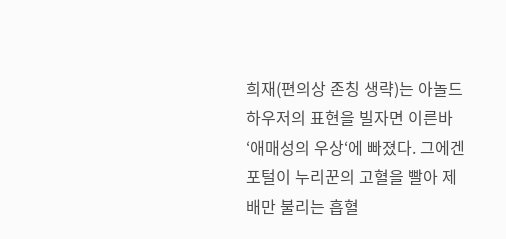희재(편의상 존칭 생략)는 아놀드 하우저의 표현을 빌자면 이른바 ‘애매성의 우상‘에 빠졌다. 그에겐 포털이 누리꾼의 고혈을 빨아 제 배만 불리는 흡혈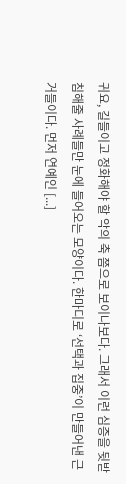귀요, 길들이고 정화해야 할 악의 축 쯤으로 보이나보다. 그래서 이런 심증을 뒷받침해줄 사례들만 눈에 들어오는 모양이다. 한마디로 ‘선택과 집중’이 만들어낸 근거들이다. 먼저 연예인 [...]